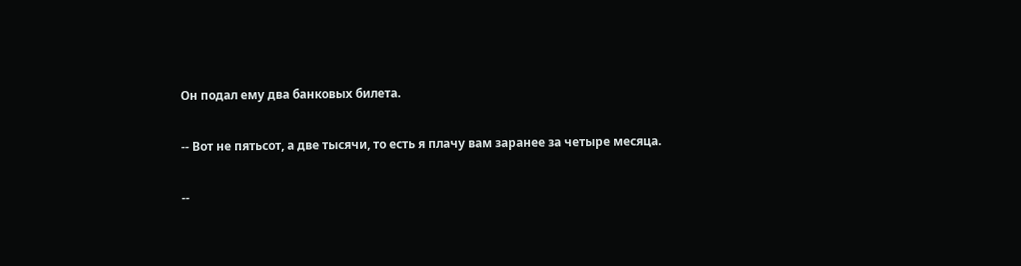Он подал ему два банковых билета.

-- Вот не пятьсот, а две тысячи, то есть я плачу вам заранее за четыре месяца.

--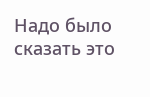Надо было сказать это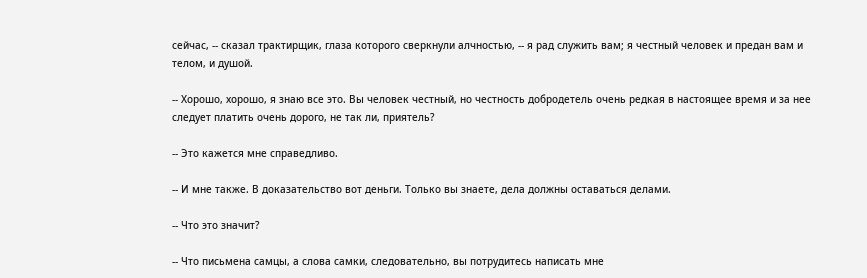сейчас, -- сказал трактирщик, глаза которого сверкнули алчностью, -- я рад служить вам; я честный человек и предан вам и телом, и душой.

-- Хорошо, хорошо, я знаю все это. Вы человек честный, но честность добродетель очень редкая в настоящее время и за нее следует платить очень дорого, не так ли, приятель?

-- Это кажется мне справедливо.

-- И мне также. В доказательство вот деньги. Только вы знаете, дела должны оставаться делами.

-- Что это значит?

-- Что письмена самцы, а слова самки, следовательно, вы потрудитесь написать мне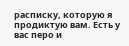расписку, которую я продиктую вам. Есть у вас перо и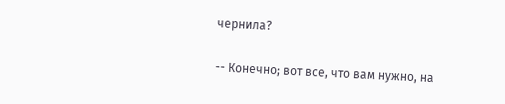чернила?

-- Конечно; вот все, что вам нужно, на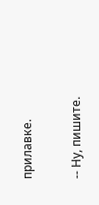прилавке.

-- Ну, пишите.